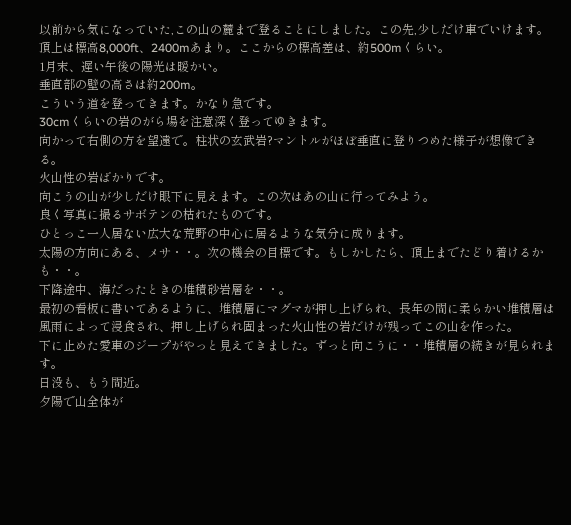以前から気になっていた,この山の麓まで登ることにしました。この先,少しだけ車でいけます。頂上は標高8,000ft、2400mあまり。ここからの標高差は、約500mくらい。
1月末、遅い午後の陽光は暖かい。
垂直部の壁の高さは約200m。
こういう道を登ってきます。かなり急です。
30cmくらいの岩のがら場を注意深く登ってゆきます。
向かって右側の方を望遠で。柱状の玄武岩?マントルがほぼ垂直に登りつめた様子が想像できる。
火山性の岩ばかりです。
向こうの山が少しだけ眼下に見えます。この次はあの山に行ってみよう。
良く写真に撮るサボテンの枯れたものです。
ひとっこ一人居ない広大な荒野の中心に居るような気分に成ります。
太陽の方向にある、メサ・・。次の機会の目標です。もしかしたら、頂上までたどり着けるかも・・。
下降途中、海だったときの堆積砂岩層を・・。
最初の看板に書いてあるように、堆積層にマグマが押し上げられ、長年の間に柔らかい堆積層は風雨によって浸食され、押し上げられ固まった火山性の岩だけが残ってこの山を作った。
下に止めた愛車のジープがやっと見えてきました。ずっと向こうに・・堆積層の続きが見られます。
日没も、もう間近。
夕陽で山全体が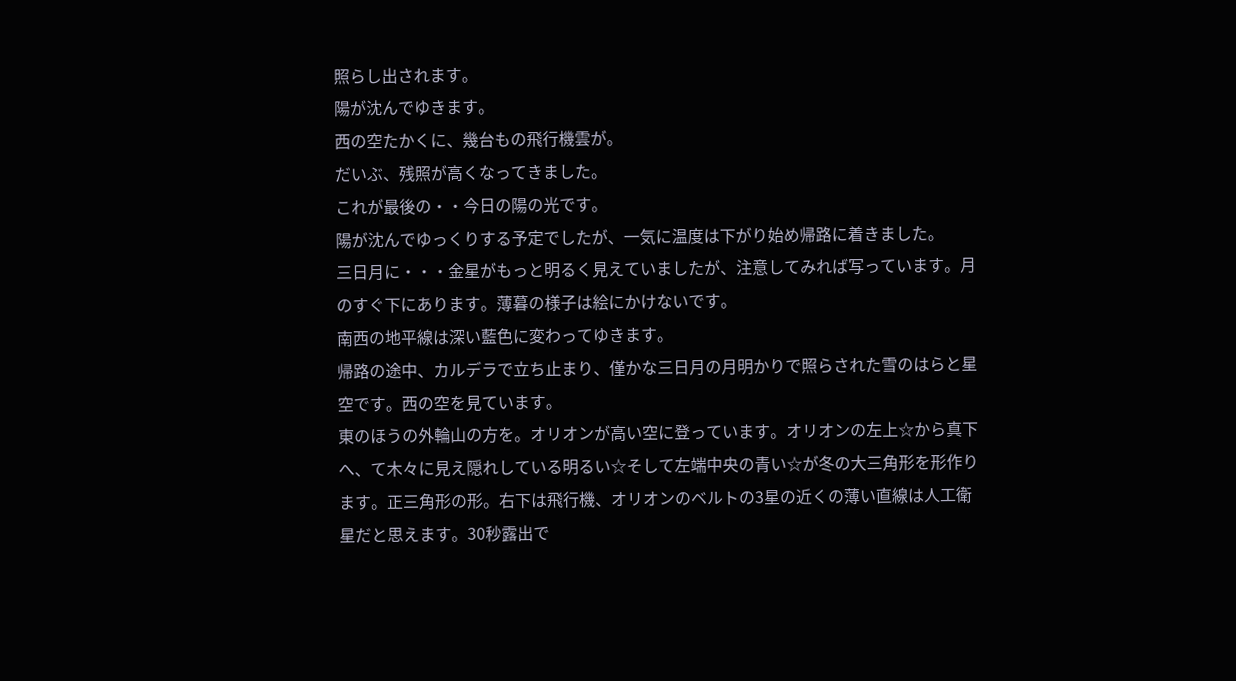照らし出されます。
陽が沈んでゆきます。
西の空たかくに、幾台もの飛行機雲が。
だいぶ、残照が高くなってきました。
これが最後の・・今日の陽の光です。
陽が沈んでゆっくりする予定でしたが、一気に温度は下がり始め帰路に着きました。
三日月に・・・金星がもっと明るく見えていましたが、注意してみれば写っています。月のすぐ下にあります。薄暮の様子は絵にかけないです。
南西の地平線は深い藍色に変わってゆきます。
帰路の途中、カルデラで立ち止まり、僅かな三日月の月明かりで照らされた雪のはらと星空です。西の空を見ています。
東のほうの外輪山の方を。オリオンが高い空に登っています。オリオンの左上☆から真下へ、て木々に見え隠れしている明るい☆そして左端中央の青い☆が冬の大三角形を形作ります。正三角形の形。右下は飛行機、オリオンのベルトの3星の近くの薄い直線は人工衛星だと思えます。30秒露出で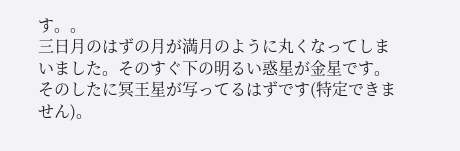す。。
三日月のはずの月が満月のように丸くなってしまいました。そのすぐ下の明るい惑星が金星です。そのしたに冥王星が写ってるはずです(特定できません)。